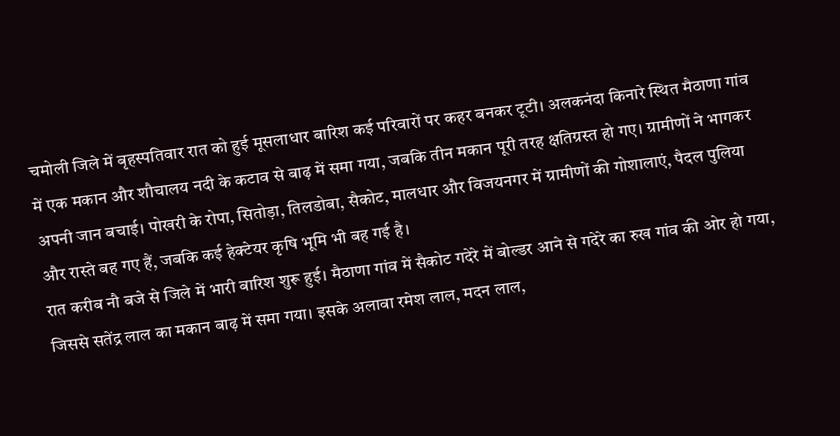चमोली जिले में बृहस्पतिवार रात को हुई मूसलाधार बारिश कई परिवारों पर कहर बनकर टूटी। अलकनंदा किनारे स्थित मैठाणा गांव में एक मकान और शौचालय नदी के कटाव से बाढ़ में समा गया, जबकि तीन मकान पूरी तरह क्षतिग्रस्त हो गए। ग्रामीणों ने भागकर अपनी जान बचाई। पोखरी के रोपा, सितोड़ा, तिलडोबा, सैकोट, मालधार और विजयनगर में ग्रामीणों की गोशालाएं, पैदल पुलिया और रास्ते बह गए हैं, जबकि कई हेक्टेयर कृषि भूमि भी बह गई है।
रात करीब नौ बजे से जिले में भारी बारिश शुरू हुई। मैठाणा गांव में सैकोट गदेरे में बोल्डर आने से गदेरे का रुख गांव की ओर हो गया, जिससे सतेंद्र लाल का मकान बाढ़ में समा गया। इसके अलावा रमेश लाल, मदन लाल,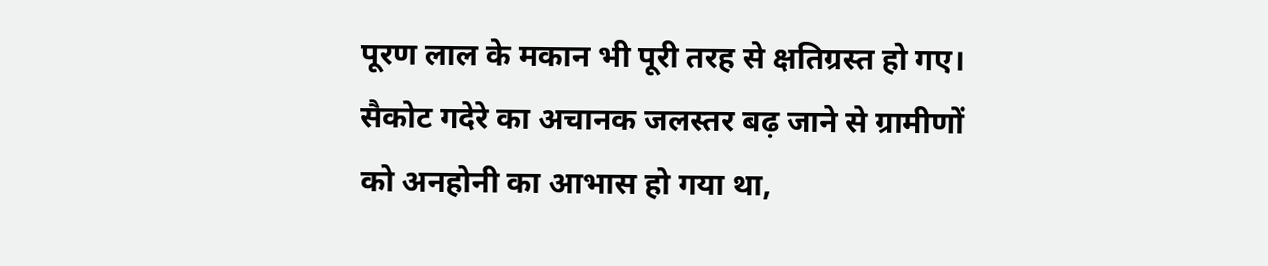पूरण लाल के मकान भी पूरी तरह से क्षतिग्रस्त हो गए। सैकोट गदेरे का अचानक जलस्तर बढ़ जाने से ग्रामीणों को अनहोनी का आभास हो गया था,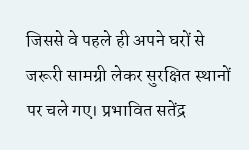जिससे वे पहले ही अपने घरों से जरूरी सामग्री लेकर सुरक्षित स्थानों पर चले गए। प्रभावित सतेंद्र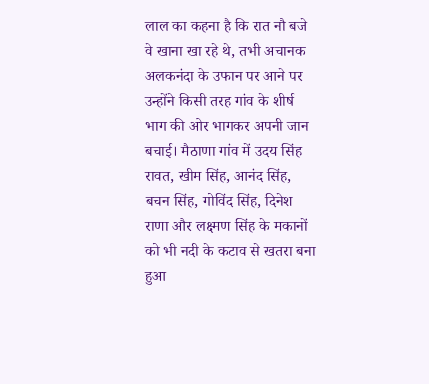लाल का कहना है कि रात नौ बजे वे खाना खा रहे थे, तभी अचानक अलकनंदा के उफान पर आने पर उन्होंने किसी तरह गांव के शीर्ष भाग की ओर भागकर अपनी जान बचाई। मैठाणा गांव में उदय सिंह रावत, खीम सिंह, आनंद सिंह, बचन सिंह, गोविंद सिंह, दिनेश राणा और लक्ष्मण सिंह के मकानों को भी नदी के कटाव से खतरा बना हुआ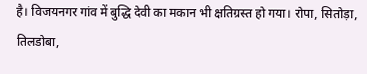है। विजयनगर गांव में बुद्धि देवी का मकान भी क्षतिग्रस्त हो गया। रोपा, सितोड़ा, तिलडोबा,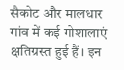सैकोट और मालधार गांव में कई गोशालाएं क्षतिग्रस्त हुई हैं। इन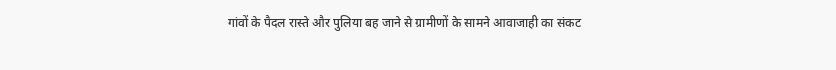गांवों के पैदल रास्ते और पुलिया बह जाने से ग्रामीणों के सामने आवाजाही का संकट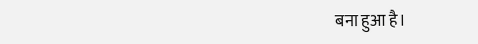बना हुआ है।